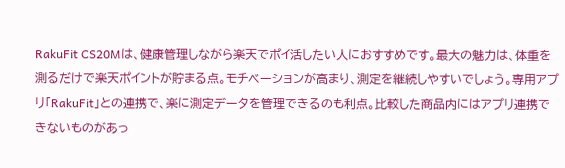RakuFit CS20Mは、健康管理しながら楽天でポイ活したい人におすすめです。最大の魅力は、体重を測るだけで楽天ポイントが貯まる点。モチベーションが高まり、測定を継続しやすいでしょう。専用アプリ「RakuFit」との連携で、楽に測定データを管理できるのも利点。比較した商品内にはアプリ連携できないものがあっ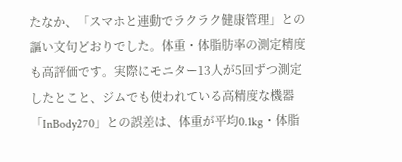たなか、「スマホと連動でラクラク健康管理」との謳い文句どおりでした。体重・体脂肪率の測定精度も高評価です。実際にモニター13人が5回ずつ測定したとこと、ジムでも使われている高精度な機器「InBody270」との誤差は、体重が平均0.1kg・体脂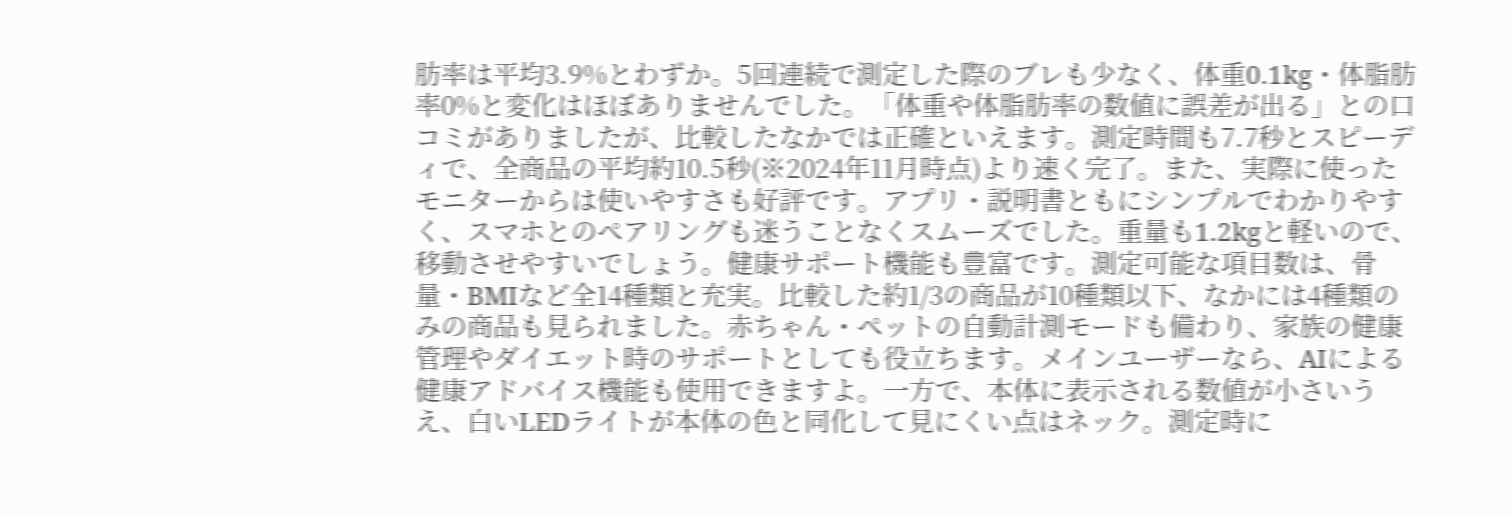肪率は平均3.9%とわずか。5回連続で測定した際のブレも少なく、体重0.1kg・体脂肪率0%と変化はほぼありませんでした。「体重や体脂肪率の数値に誤差が出る」との口コミがありましたが、比較したなかでは正確といえます。測定時間も7.7秒とスピーディで、全商品の平均約10.5秒(※2024年11月時点)より速く完了。また、実際に使ったモニターからは使いやすさも好評です。アプリ・説明書ともにシンプルでわかりやすく、スマホとのペアリングも迷うことなくスムーズでした。重量も1.2kgと軽いので、移動させやすいでしょう。健康サポート機能も豊富です。測定可能な項目数は、骨量・BMIなど全14種類と充実。比較した約1/3の商品が10種類以下、なかには4種類のみの商品も見られました。赤ちゃん・ペットの自動計測モードも備わり、家族の健康管理やダイエット時のサポートとしても役立ちます。メインユーザーなら、AIによる健康アドバイス機能も使用できますよ。一方で、本体に表示される数値が小さいうえ、白いLEDライトが本体の色と同化して見にくい点はネック。測定時に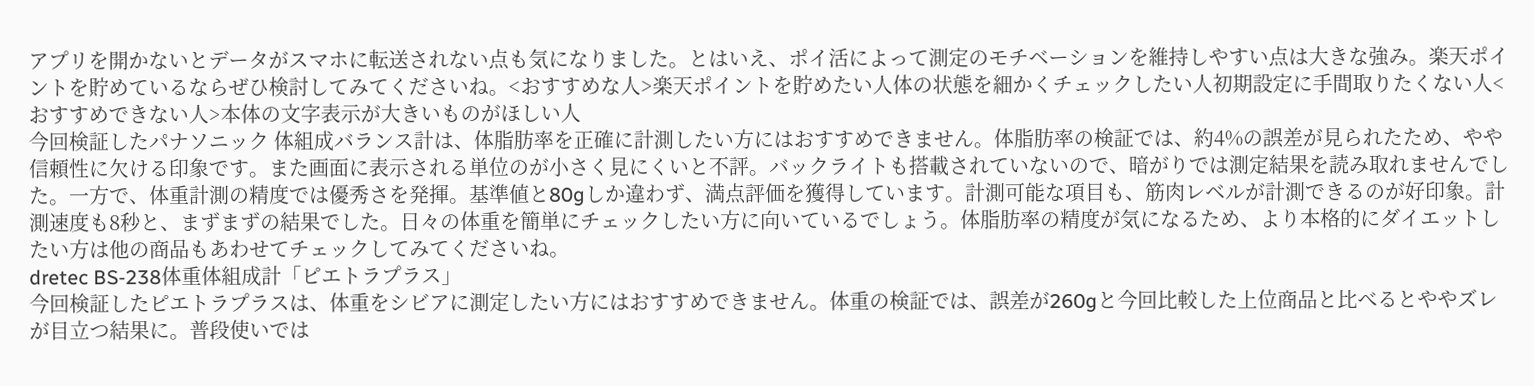アプリを開かないとデータがスマホに転送されない点も気になりました。とはいえ、ポイ活によって測定のモチベーションを維持しやすい点は大きな強み。楽天ポイントを貯めているならぜひ検討してみてくださいね。<おすすめな人>楽天ポイントを貯めたい人体の状態を細かくチェックしたい人初期設定に手間取りたくない人<おすすめできない人>本体の文字表示が大きいものがほしい人
今回検証したパナソニック 体組成バランス計は、体脂肪率を正確に計測したい方にはおすすめできません。体脂肪率の検証では、約4%の誤差が見られたため、やや信頼性に欠ける印象です。また画面に表示される単位のが小さく見にくいと不評。バックライトも搭載されていないので、暗がりでは測定結果を読み取れませんでした。一方で、体重計測の精度では優秀さを発揮。基準値と80gしか違わず、満点評価を獲得しています。計測可能な項目も、筋肉レベルが計測できるのが好印象。計測速度も8秒と、まずまずの結果でした。日々の体重を簡単にチェックしたい方に向いているでしょう。体脂肪率の精度が気になるため、より本格的にダイエットしたい方は他の商品もあわせてチェックしてみてくださいね。
dretec BS-238体重体組成計「ピエトラプラス」
今回検証したピエトラプラスは、体重をシビアに測定したい方にはおすすめできません。体重の検証では、誤差が260gと今回比較した上位商品と比べるとややズレが目立つ結果に。普段使いでは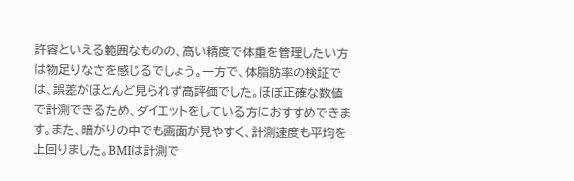許容といえる範囲なものの、高い精度で体重を管理したい方は物足りなさを感じるでしょう。一方で、体脂肪率の検証では、誤差がほとんど見られず高評価でした。ほぼ正確な数値で計測できるため、ダイエットをしている方におすすめできます。また、暗がりの中でも画面が見やすく、計測速度も平均を上回りました。BMIは計測で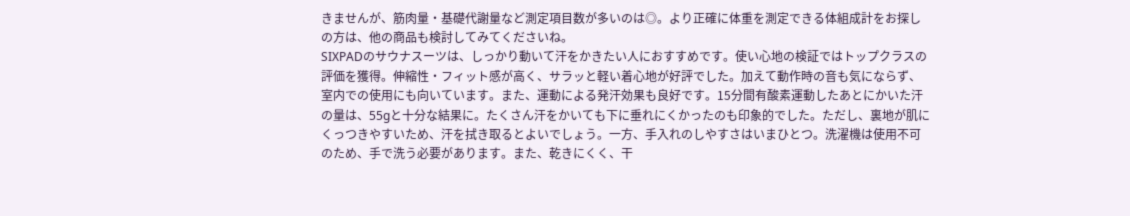きませんが、筋肉量・基礎代謝量など測定項目数が多いのは◎。より正確に体重を測定できる体組成計をお探しの方は、他の商品も検討してみてくださいね。
SIXPADのサウナスーツは、しっかり動いて汗をかきたい人におすすめです。使い心地の検証ではトップクラスの評価を獲得。伸縮性・フィット感が高く、サラッと軽い着心地が好評でした。加えて動作時の音も気にならず、室内での使用にも向いています。また、運動による発汗効果も良好です。15分間有酸素運動したあとにかいた汗の量は、55gと十分な結果に。たくさん汗をかいても下に垂れにくかったのも印象的でした。ただし、裏地が肌にくっつきやすいため、汗を拭き取るとよいでしょう。一方、手入れのしやすさはいまひとつ。洗濯機は使用不可のため、手で洗う必要があります。また、乾きにくく、干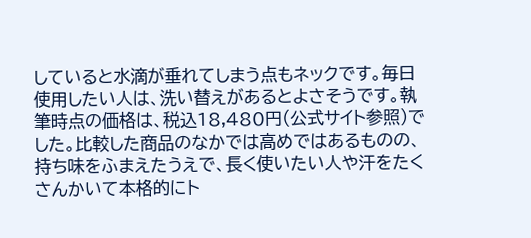していると水滴が垂れてしまう点もネックです。毎日使用したい人は、洗い替えがあるとよさそうです。執筆時点の価格は、税込18,480円(公式サイト参照)でした。比較した商品のなかでは高めではあるものの、持ち味をふまえたうえで、長く使いたい人や汗をたくさんかいて本格的にト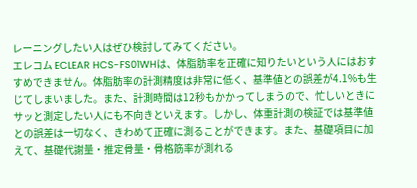レーニングしたい人はぜひ検討してみてください。
エレコム ECLEAR HCS-FS01WHは、体脂肪率を正確に知りたいという人にはおすすめできません。体脂肪率の計測精度は非常に低く、基準値との誤差が4.1%も生じてしまいました。また、計測時間は12秒もかかってしまうので、忙しいときにサッと測定したい人にも不向きといえます。しかし、体重計測の検証では基準値との誤差は一切なく、きわめて正確に測ることができます。また、基礎項目に加えて、基礎代謝量・推定骨量・骨格筋率が測れる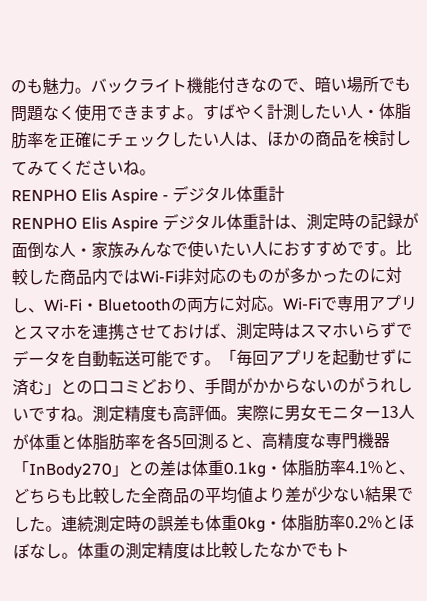のも魅力。バックライト機能付きなので、暗い場所でも問題なく使用できますよ。すばやく計測したい人・体脂肪率を正確にチェックしたい人は、ほかの商品を検討してみてくださいね。
RENPHO Elis Aspire - デジタル体重計
RENPHO Elis Aspire デジタル体重計は、測定時の記録が面倒な人・家族みんなで使いたい人におすすめです。比較した商品内ではWi-Fi非対応のものが多かったのに対し、Wi-Fi・Bluetoothの両方に対応。Wi-Fiで専用アプリとスマホを連携させておけば、測定時はスマホいらずでデータを自動転送可能です。「毎回アプリを起動せずに済む」との口コミどおり、手間がかからないのがうれしいですね。測定精度も高評価。実際に男女モニター13人が体重と体脂肪率を各5回測ると、高精度な専門機器「InBody270」との差は体重0.1kg・体脂肪率4.1%と、どちらも比較した全商品の平均値より差が少ない結果でした。連続測定時の誤差も体重0kg・体脂肪率0.2%とほぼなし。体重の測定精度は比較したなかでもト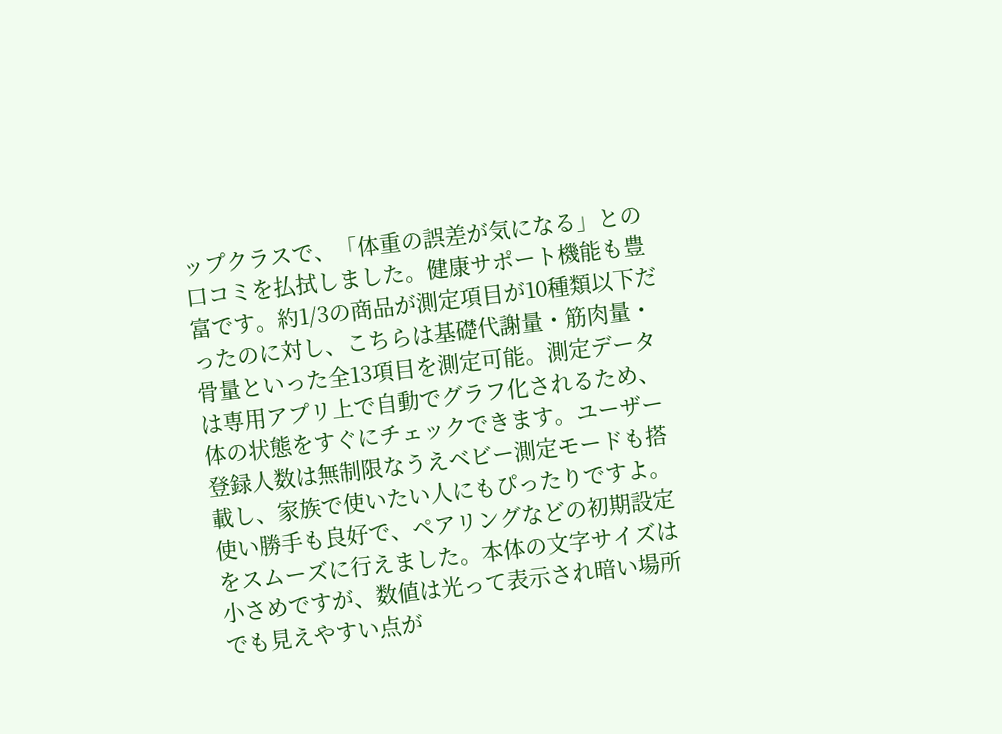ップクラスで、「体重の誤差が気になる」との口コミを払拭しました。健康サポート機能も豊富です。約1/3の商品が測定項目が10種類以下だったのに対し、こちらは基礎代謝量・筋肉量・骨量といった全13項目を測定可能。測定データは専用アプリ上で自動でグラフ化されるため、体の状態をすぐにチェックできます。ユーザー登録人数は無制限なうえベビー測定モードも搭載し、家族で使いたい人にもぴったりですよ。使い勝手も良好で、ペアリングなどの初期設定をスムーズに行えました。本体の文字サイズは小さめですが、数値は光って表示され暗い場所でも見えやすい点が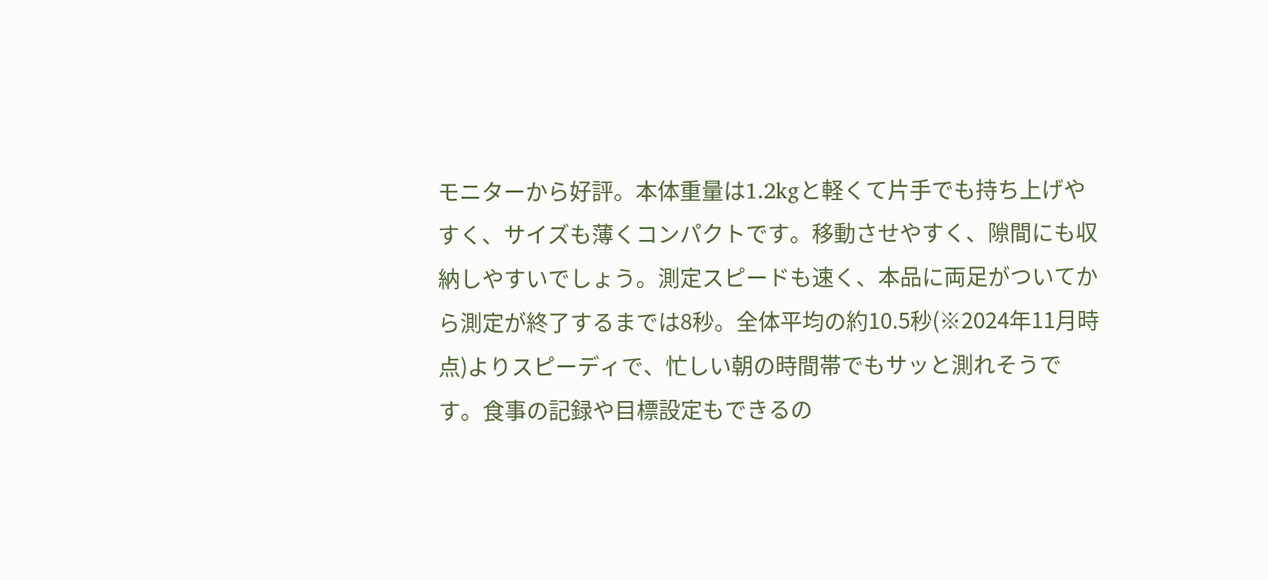モニターから好評。本体重量は1.2kgと軽くて片手でも持ち上げやすく、サイズも薄くコンパクトです。移動させやすく、隙間にも収納しやすいでしょう。測定スピードも速く、本品に両足がついてから測定が終了するまでは8秒。全体平均の約10.5秒(※2024年11月時点)よりスピーディで、忙しい朝の時間帯でもサッと測れそうです。食事の記録や目標設定もできるの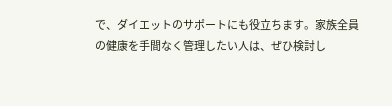で、ダイエットのサポートにも役立ちます。家族全員の健康を手間なく管理したい人は、ぜひ検討し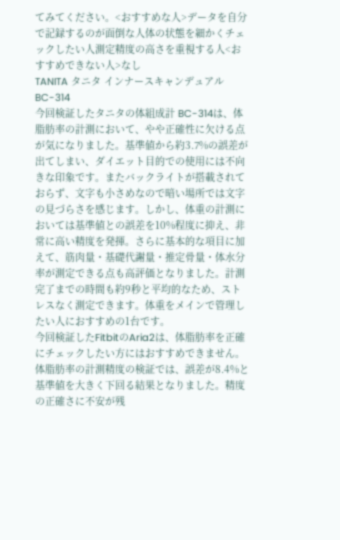てみてください。<おすすめな人>データを自分で記録するのが面倒な人体の状態を細かくチェックしたい人測定精度の高さを重視する人<おすすめできない人>なし
TANITA タニタ インナースキャンデュアル BC-314
今回検証したタニタの体組成計 BC-314は、体脂肪率の計測において、やや正確性に欠ける点が気になりました。基準値から約3.7%の誤差が出てしまい、ダイエット目的での使用には不向きな印象です。またバックライトが搭載されておらず、文字も小さめなので暗い場所では文字の見づらさを感じます。しかし、体重の計測においては基準値との誤差を10%程度に抑え、非常に高い精度を発揮。さらに基本的な項目に加えて、筋肉量・基礎代謝量・推定骨量・体水分率が測定できる点も高評価となりました。計測完了までの時間も約9秒と平均的なため、ストレスなく測定できます。体重をメインで管理したい人におすすめの1台です。
今回検証したFitbitのAria2は、体脂肪率を正確にチェックしたい方にはおすすめできません。体脂肪率の計測精度の検証では、誤差が8.4%と基準値を大きく下回る結果となりました。精度の正確さに不安が残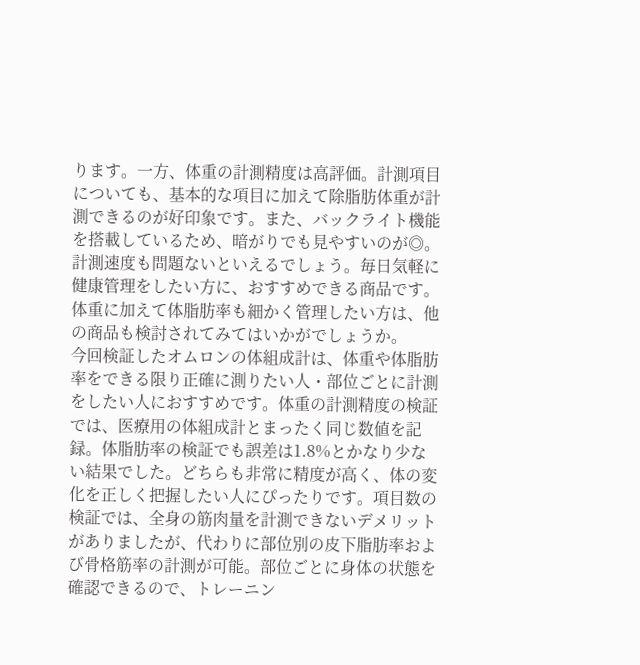ります。一方、体重の計測精度は高評価。計測項目についても、基本的な項目に加えて除脂肪体重が計測できるのが好印象です。また、バックライト機能を搭載しているため、暗がりでも見やすいのが◎。計測速度も問題ないといえるでしょう。毎日気軽に健康管理をしたい方に、おすすめできる商品です。体重に加えて体脂肪率も細かく管理したい方は、他の商品も検討されてみてはいかがでしょうか。
今回検証したオムロンの体組成計は、体重や体脂肪率をできる限り正確に測りたい人・部位ごとに計測をしたい人におすすめです。体重の計測精度の検証では、医療用の体組成計とまったく同じ数値を記録。体脂肪率の検証でも誤差は1.8%とかなり少ない結果でした。どちらも非常に精度が高く、体の変化を正しく把握したい人にぴったりです。項目数の検証では、全身の筋肉量を計測できないデメリットがありましたが、代わりに部位別の皮下脂肪率および骨格筋率の計測が可能。部位ごとに身体の状態を確認できるので、トレーニン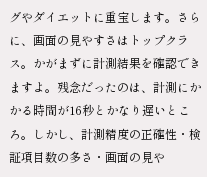グやダイエットに重宝します。さらに、画面の見やすさはトップクラス。かがまずに計測結果を確認できますよ。残念だったのは、計測にかかる時間が16秒とかなり遅いところ。しかし、計測精度の正確性・検証項目数の多さ・画面の見や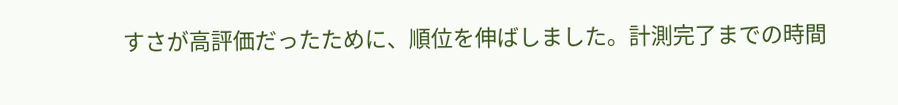すさが高評価だったために、順位を伸ばしました。計測完了までの時間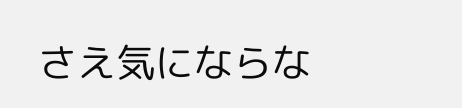さえ気にならな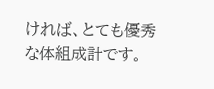ければ、とても優秀な体組成計です。